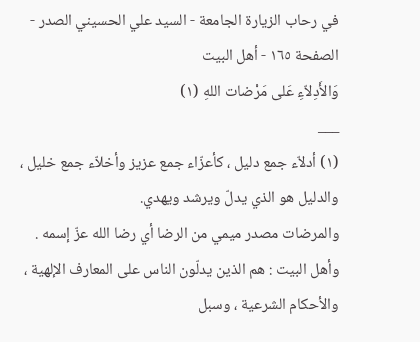في رحاب الزيارة الجامعة - السيد علي الحسيني الصدر - الصفحة ١٦٥ - أهل البيت
وَالأَدِلاّءِ عَلى مَرْضات اللهِ (١)
___
(١) أدلاّء جمع دليل ، كأعزّاء جمع عزيز وأخلاّء جمع خليل ، والدليل هو الذي يدلّ ويرشد ويهدي.
والمرضات مصدر ميمي من الرضا أي رضا الله عزّ إسمه .
وأهل البيت : هم الذين يدلّون الناس على المعارف الإلهية ، والأحكام الشرعية ، وسبل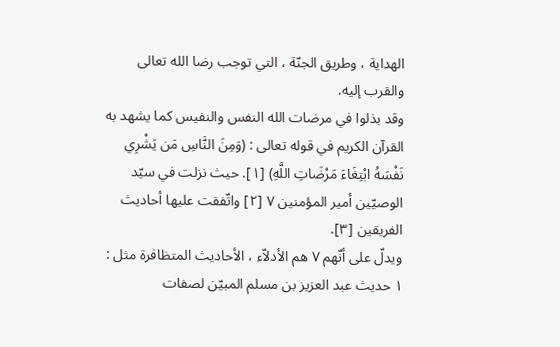الهداية ، وطريق الجنّة ، التي توجب رضا الله تعالى والقرب إليه.
وقد بذلوا في مرضات الله النفس والنفيس كما يشهد به القرآن الكريم في قوله تعالى : (وَمِنَ النَّاسِ مَن يَشْرِي نَفْسَهُ ابْتِغَاءَ مَرْضَاتِ اللَّهِ) [١]. حيث نزلت في سيّد الوصيّين أمير المؤمنين ٧ [٢] واتّفقت عليها أحاديث الفريقين [٣].
ويدلّ على أنّهم ٧ هم الأدلاّء ، الأحاديث المتظافرة مثل :
١ حديث عبد العزيز بن مسلم المبيّن لصفات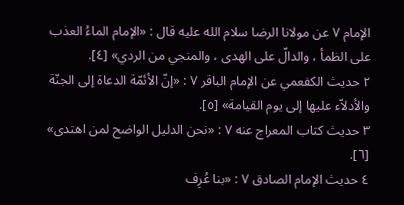الإمام ٧ عن مولانا الرضا سلام الله عليه قال : «الإمام الماءُ العذب على الظمأ ، والدالّ على الهدى ، والمنجي من الردي» [٤].
٢ حديث الكفعمي عن الإمام الباقر ٧ : «إنّ الأئمّة الدعاة إلى الجنّة والأدلاّء عليها إلى يوم القيامة» [٥].
٣ حديث كتاب المعراج عنه ٧ : «نحن الدليل الواضح لمن اهتدى» [٦].
٤ حديث الإمام الصادق ٧ : «بنا عُرِف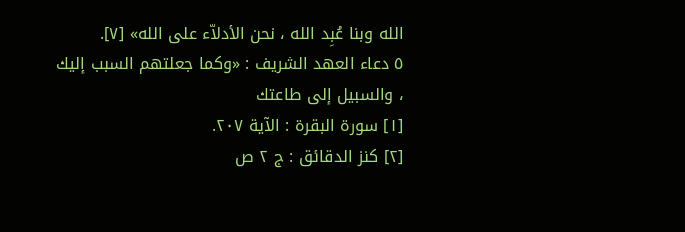الله وبنا عُبِد الله ، نحن الأدلاّء على الله» [٧].
٥ دعاء العهد الشريف : «وكما جعلتهم السبب إليك ، والسبيل إلى طاعتك
[١] سورة البقرة : الآية ٢٠٧.
[٢] كنز الدقائق : ج ٢ ص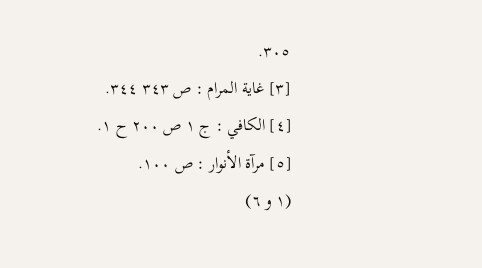٣٠٥.
[٣] غاية المرام : ص ٣٤٣ ٣٤٤.
[٤] الكافي : ج ١ ص ٢٠٠ ح ١.
[٥] مرآة الأنوار : ص ١٠٠.
(١ و ٦)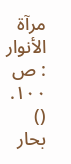مرآة الأنوار : ص ١٠٠.
() بحار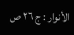الأنوار : ج ٢٦ ص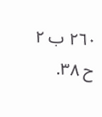٢٦٠ ب ٢ ح ٣٨.